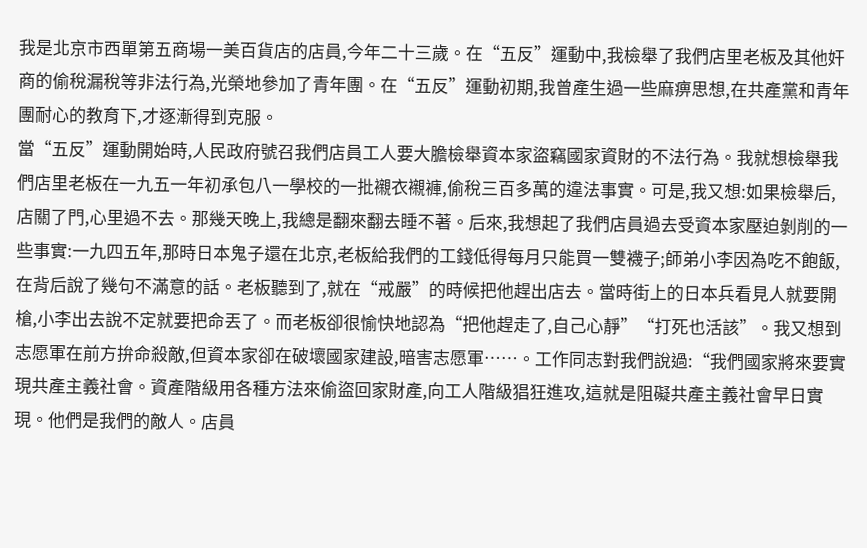我是北京市西單第五商場一美百貨店的店員,今年二十三歲。在“五反”運動中,我檢舉了我們店里老板及其他奸商的偷稅漏稅等非法行為,光榮地參加了青年團。在“五反”運動初期,我曾產生過一些麻痹思想,在共產黨和青年團耐心的教育下,才逐漸得到克服。
當“五反”運動開始時,人民政府號召我們店員工人要大膽檢舉資本家盜竊國家資財的不法行為。我就想檢舉我們店里老板在一九五一年初承包八一學校的一批襯衣襯褲,偷稅三百多萬的違法事實。可是,我又想:如果檢舉后,店關了門,心里過不去。那幾天晚上,我總是翻來翻去睡不著。后來,我想起了我們店員過去受資本家壓迫剝削的一些事實:一九四五年,那時日本鬼子還在北京,老板給我們的工錢低得每月只能買一雙襪子;師弟小李因為吃不飽飯,在背后說了幾句不滿意的話。老板聽到了,就在“戒嚴”的時候把他趕出店去。當時街上的日本兵看見人就要開槍,小李出去說不定就要把命丟了。而老板卻很愉快地認為“把他趕走了,自己心靜”“打死也活該”。我又想到志愿軍在前方拚命殺敵,但資本家卻在破壞國家建設,暗害志愿軍……。工作同志對我們說過:“我們國家將來要實現共產主義社會。資產階級用各種方法來偷盜回家財產,向工人階級猖狂進攻,這就是阻礙共產主義社會早日實現。他們是我們的敵人。店員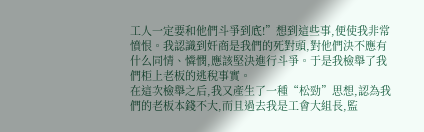工人一定要和他們斗爭到底!”想到這些事,便使我非常憤恨。我認識到奸商是我們的死對頭,對他們決不應有什么同情、憐憫,應該堅決進行斗爭。于是我檢舉了我們柜上老板的逃稅事實。
在這次檢舉之后,我又產生了一種“松勁”思想,認為我們的老板本錢不大,而且過去我是工會大組長,監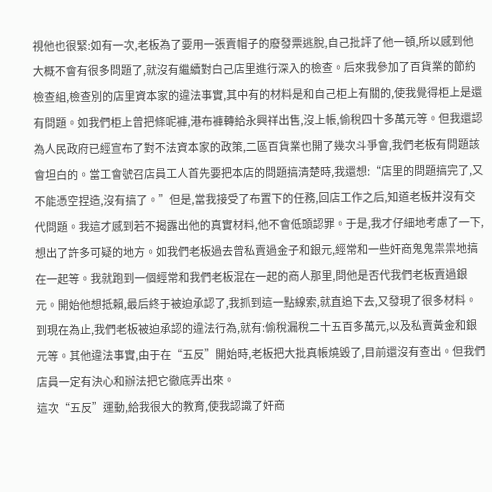視他也很緊:如有一次,老板為了要用一張賣帽子的廢發票逃脫,自己批評了他一頓,所以感到他大概不會有很多問題了,就沒有繼續對白己店里進行深入的檢查。后來我參加了百貨業的節約檢查組,檢查別的店里資本家的違法事實,其中有的材料是和自己柜上有關的,使我覺得柜上是還有問題。如我們柜上曾把條呢褲,港布褲轉給永興祥出售,沒上帳,偷稅四十多萬元等。但我還認為人民政府已經宣布了對不法資本家的政策,二區百貨業也開了幾次斗爭會,我們老板有問題該會坦白的。當工會號召店員工人首先要把本店的問題搞清楚時,我還想:“店里的問題搞完了,又不能憑空捏造,沒有搞了。”但是,當我接受了布置下的任務,回店工作之后,知道老板并沒有交代問題。我這才感到若不揭露出他的真實材料,他不會低頭認罪。于是,我才仔細地考慮了一下,想出了許多可疑的地方。如我們老板過去曾私賣過金子和銀元,經常和一些奸商鬼鬼祟祟地搞在一起等。我就跑到一個經常和我們老板混在一起的商人那里,問他是否代我們老板賣過銀元。開始他想抵賴,最后終于被迫承認了,我抓到這一點線索,就直追下去,又發現了很多材料。到現在為止,我們老板被迫承認的違法行為,就有:偷稅漏稅二十五百多萬元,以及私賣黃金和銀元等。其他違法事實,由于在“五反”開始時,老板把大批真帳燒毀了,目前還沒有查出。但我們店員一定有決心和辦法把它徹底弄出來。
這次“五反”運動,給我很大的教育,使我認識了奸商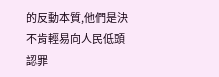的反動本質,他們是決不肯輕易向人民低頭認罪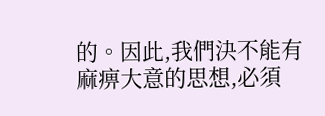的。因此,我們決不能有麻痹大意的思想,必須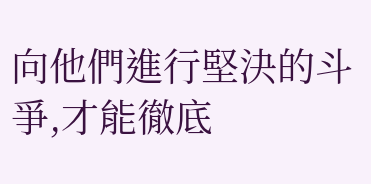向他們進行堅決的斗爭,才能徹底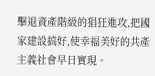擊退資產階級的猖狂進攻,把國家建設搞好,使幸福美好的共產主義社會早日實現。